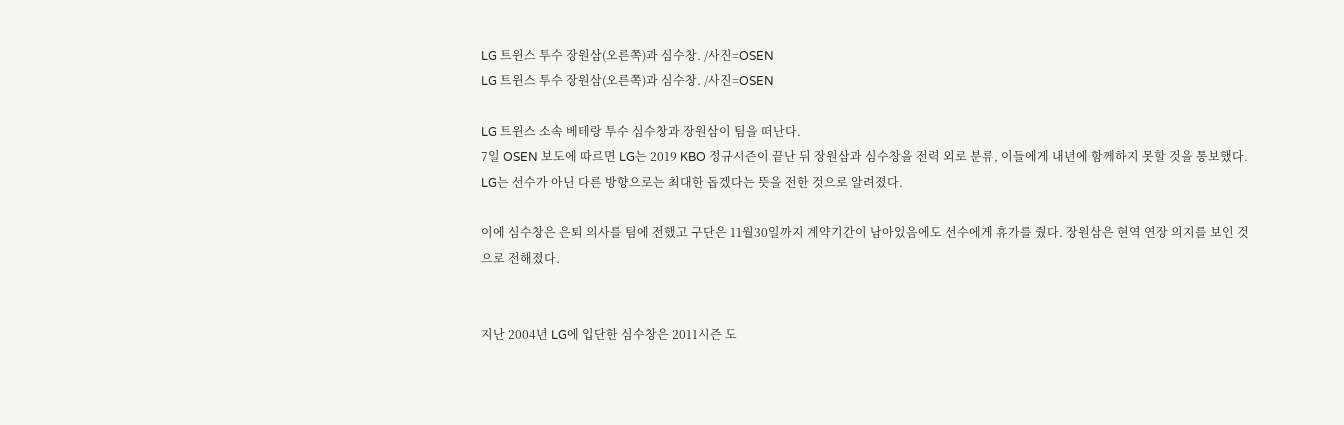LG 트윈스 투수 장원삼(오른쪽)과 심수창. /사진=OSEN
LG 트윈스 투수 장원삼(오른쪽)과 심수창. /사진=OSEN

LG 트윈스 소속 베테랑 투수 심수창과 장원삼이 팀을 떠난다.
7일 OSEN 보도에 따르면 LG는 2019 KBO 정규시즌이 끝난 뒤 장원삼과 심수창을 전력 외로 분류, 이들에게 내년에 함께하지 못할 것을 통보했다. LG는 선수가 아닌 다른 방향으로는 최대한 돕겠다는 뜻을 전한 것으로 알려졌다.

이에 심수창은 은퇴 의사를 팀에 전했고 구단은 11월30일까지 계약기간이 남아있음에도 선수에게 휴가를 줬다. 장원삼은 현역 연장 의지를 보인 것으로 전해졌다.


지난 2004년 LG에 입단한 심수창은 2011시즌 도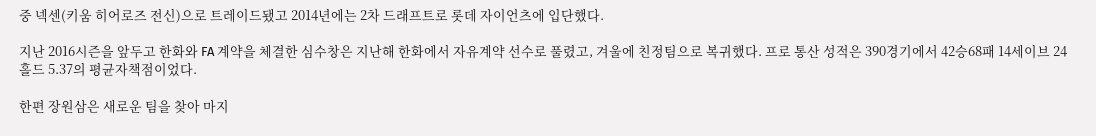중 넥센(키움 히어로즈 전신)으로 트레이드됐고 2014년에는 2차 드래프트로 롯데 자이언츠에 입단했다.

지난 2016시즌을 앞두고 한화와 FA 계약을 체결한 심수창은 지난해 한화에서 자유계약 선수로 풀렸고, 겨울에 친정팀으로 복귀했다. 프로 통산 성적은 390경기에서 42승68패 14세이브 24홀드 5.37의 평균자책점이었다.

한편 장원삼은 새로운 팀을 찾아 마지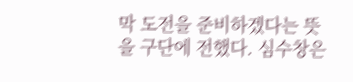막 도전을 준비하겠다는 뜻을 구단에 전했다. 심수창은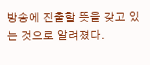방송에 진출할 뜻을 갖고 있는 것으로 알려졌다.